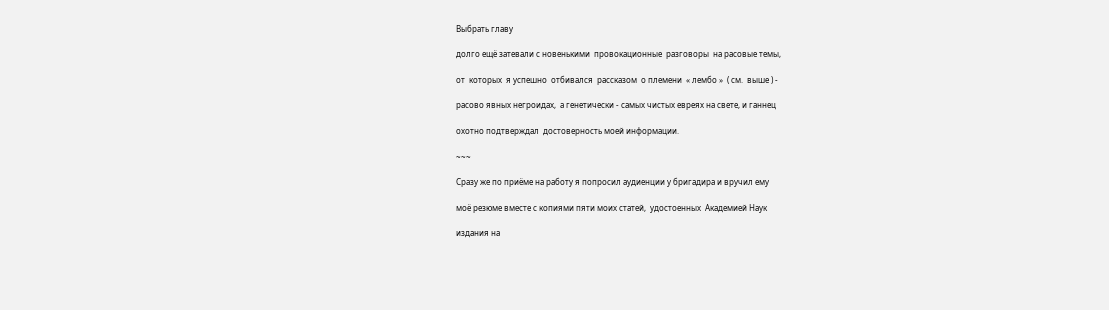Выбрать главу

долго ещё затевали с новенькими  провокационные  разговоры  на расовые темы,

от  которых  я успешно  отбивался  рассказом  о племени  « лембо »  ( см.  выше ) -

расово явных негроидах,  а генетически - самых чистых евреях на свете, и ганнец

охотно подтверждал  достоверность моей информации.

~~~

Сразу же по приёме на работу я попросил аудиенции у бригадира и вручил ему

моё резюме вместе с копиями пяти моих статей,  удостоенных  Академией Наук

издания на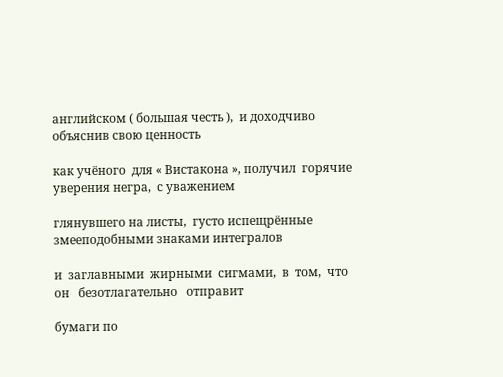английском ( большая честь ),  и доходчиво объяснив свою ценность

как учёного  для « Вистакона », получил  горячие  уверения негра,  с уважением

глянувшего на листы,  густо испещрённые  змееподобными знаками интегралов

и  заглавными  жирными  сигмами,  в  том,  что  он   безотлагательно   отправит

бумаги по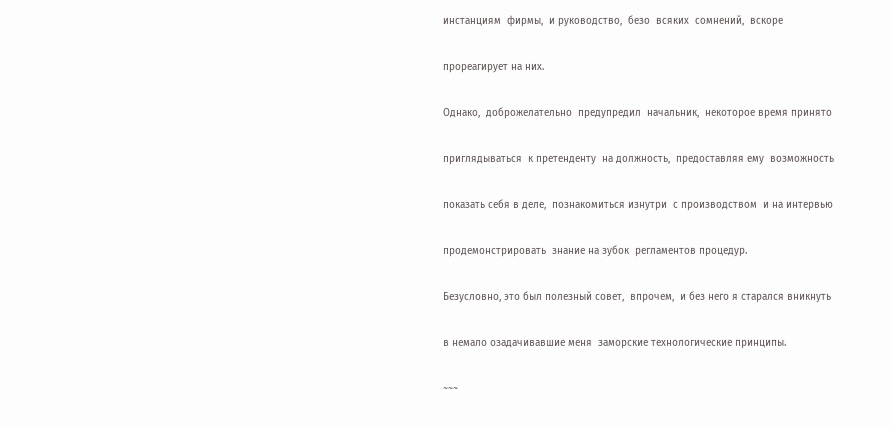инстанциям  фирмы,  и руководство,  безо  всяких  сомнений,  вскоре

прореагирует на них.

Однако,  доброжелательно  предупредил  начальник,  некоторое время принято

приглядываться  к претенденту  на должность,  предоставляя ему  возможность

показать себя в деле,  познакомиться изнутри  с производством  и на интервью

продемонстрировать  знание на зубок  регламентов процедур.

Безусловно, это был полезный совет,  впрочем,  и без него я старался вникнуть

в немало озадачивавшие меня  заморские технологические принципы.

~~~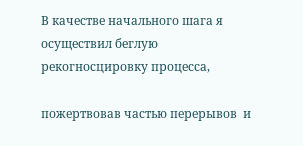В качестве начального шага я осуществил беглую рекогносцировку процесса,

пожертвовав частью перерывов  и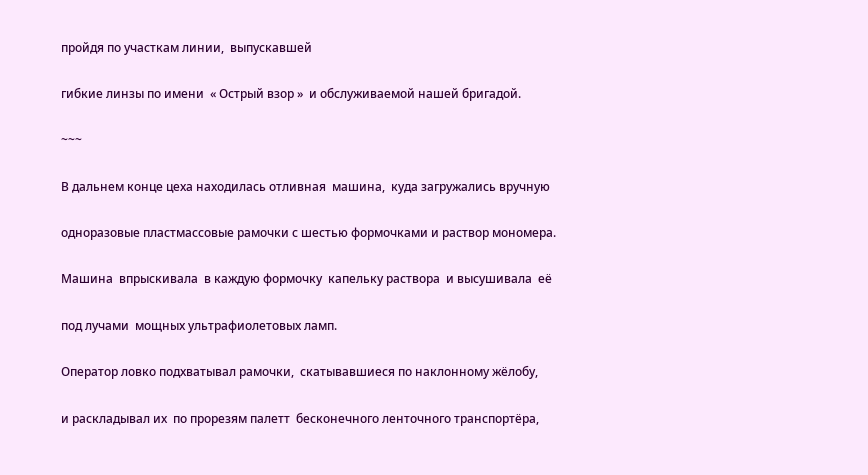пройдя по участкам линии,  выпускавшей

гибкие линзы по имени  « Острый взор »  и обслуживаемой нашей бригадой.

~~~

В дальнем конце цеха находилась отливная  машина,  куда загружались вручную

одноразовые пластмассовые рамочки с шестью формочками и раствор мономера.

Машина  впрыскивала  в каждую формочку  капельку раствора  и высушивала  её

под лучами  мощных ультрафиолетовых ламп.

Оператор ловко подхватывал рамочки,  скатывавшиеся по наклонному жёлобу,

и раскладывал их  по прорезям палетт  бесконечного ленточного транспортёра,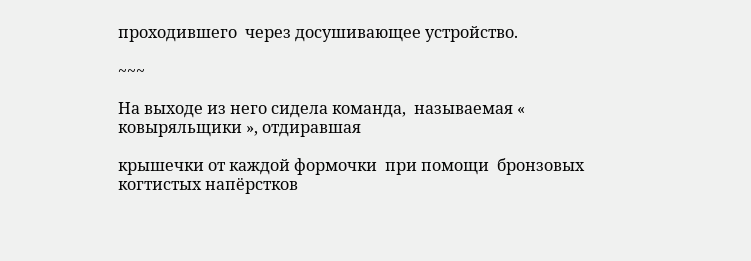проходившего  через досушивающее устройство.

~~~

На выходе из него сидела команда,  называемая « ковыряльщики », отдиравшая

крышечки от каждой формочки  при помощи  бронзовых когтистых напёрстков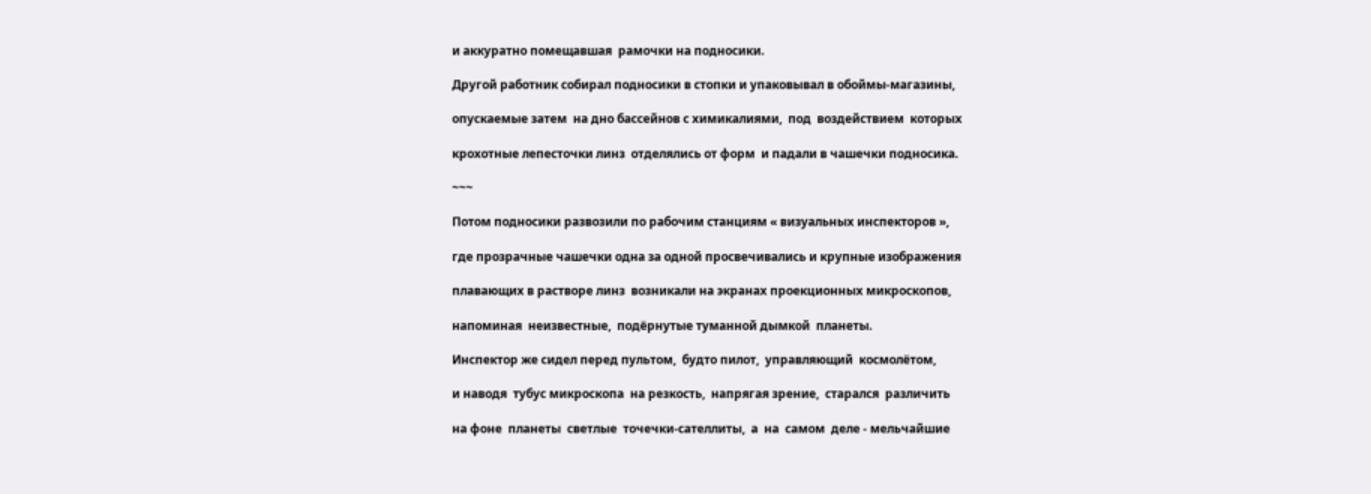и аккуратно помещавшая  рамочки на подносики.

Другой работник собирал подносики в стопки и упаковывал в обоймы-магазины,

опускаемые затем  на дно бассейнов с химикалиями,  под  воздействием  которых

крохотные лепесточки линз  отделялись от форм  и падали в чашечки подносика.

~~~

Потом подносики развозили по рабочим станциям « визуальных инспекторов »,

где прозрачные чашечки одна за одной просвечивались и крупные изображения

плавающих в растворе линз  возникали на экранах проекционных микроскопов,

напоминая  неизвестные,  подёрнутые туманной дымкой  планеты.

Инспектор же сидел перед пультом,  будто пилот,  управляющий  космолётом,

и наводя  тубус микроскопа  на резкость,  напрягая зрение,  старался  различить

на фоне  планеты  светлые  точечки-сателлиты,  а  на  самом  деле - мельчайшие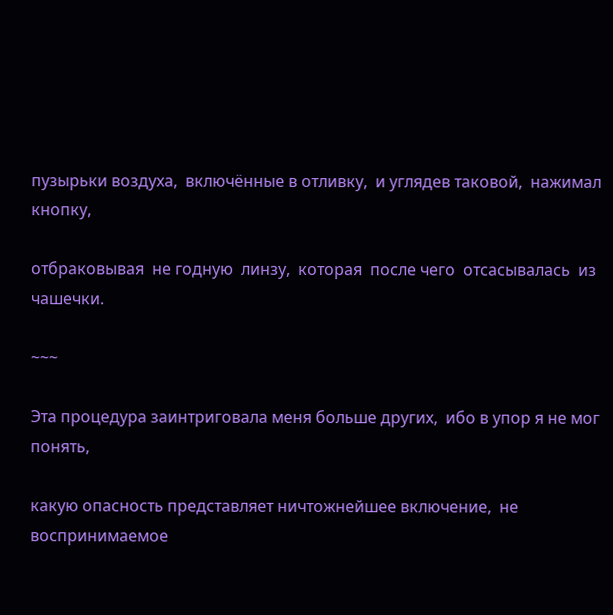пузырьки воздуха,  включённые в отливку,  и углядев таковой,  нажимал кнопку,

отбраковывая  не годную  линзу,  которая  после чего  отсасывалась  из чашечки.

~~~

Эта процедура заинтриговала меня больше других,  ибо в упор я не мог понять,

какую опасность представляет ничтожнейшее включение,  не воспринимаемое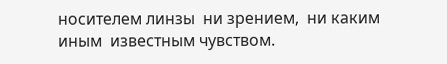носителем линзы  ни зрением,  ни каким иным  известным чувством.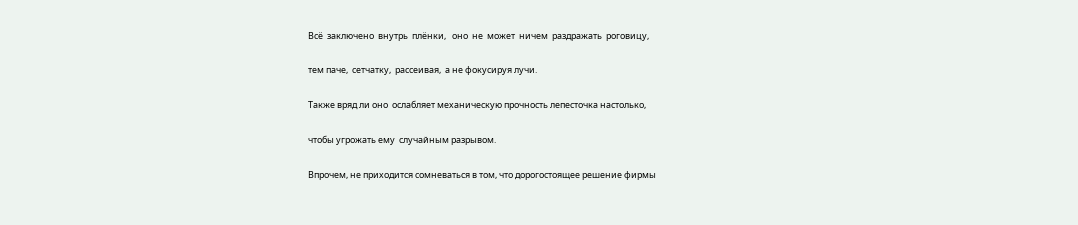Всё  заключено  внутрь  плёнки,   оно  не  может  ничем  раздражать  роговицу,

тем паче,  сетчатку,  рассеивая,  а не фокусируя лучи.

Также вряд ли оно  ослабляет механическую прочность лепесточка настолько,

чтобы угрожать ему  случайным разрывом.

Впрочем, не приходится сомневаться в том, что дорогостоящее решение фирмы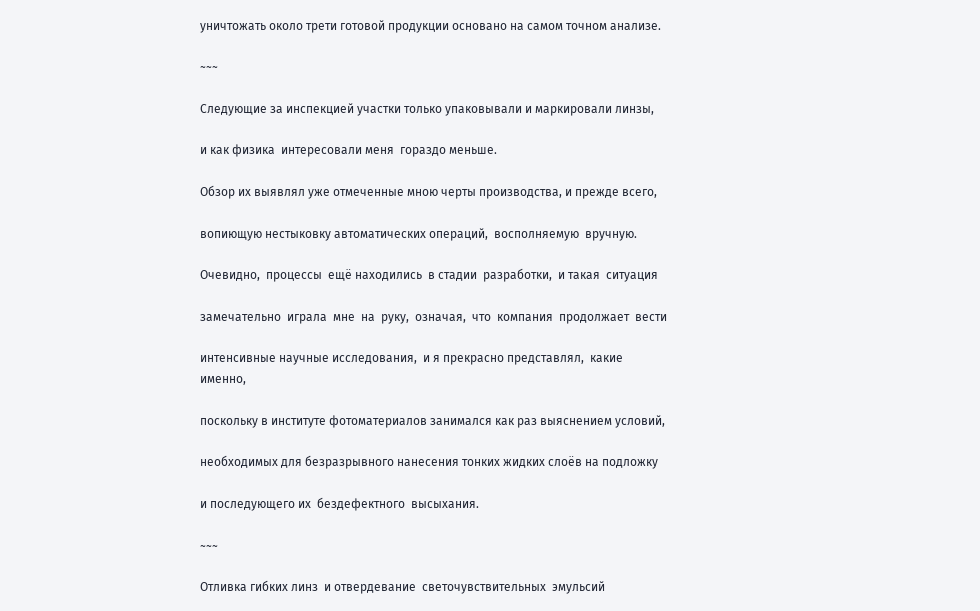уничтожать около трети готовой продукции основано на самом точном анализе.

~~~

Следующие за инспекцией участки только упаковывали и маркировали линзы,

и как физика  интересовали меня  гораздо меньше.

Обзор их выявлял уже отмеченные мною черты производства, и прежде всего,

вопиющую нестыковку автоматических операций,  восполняемую  вручную.

Очевидно,  процессы  ещё находились  в стадии  разработки,  и такая  ситуация

замечательно  играла  мне  на  руку,  означая,  что  компания  продолжает  вести

интенсивные научные исследования,  и я прекрасно представлял,  какие именно,

поскольку в институте фотоматериалов занимался как раз выяснением условий,

необходимых для безразрывного нанесения тонких жидких слоёв на подложку

и последующего их  бездефектного  высыхания.

~~~

Отливка гибких линз  и отвердевание  светочувствительных  эмульсий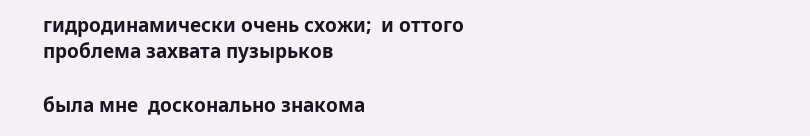гидродинамически очень схожи;  и оттого проблема захвата пузырьков

была мне  досконально знакома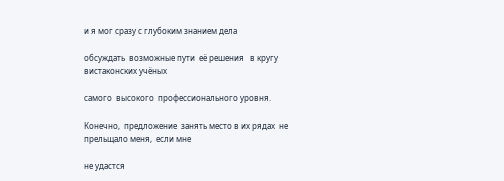и я мог сразу с глубоким знанием дела

обсуждать  возможные пути  её решения   в кругу вистаконских учёных

самого  высокого  профессионального уровня.

Конечно,  предложение  занять место в их рядах  не прельщало меня,  если мне

не удастся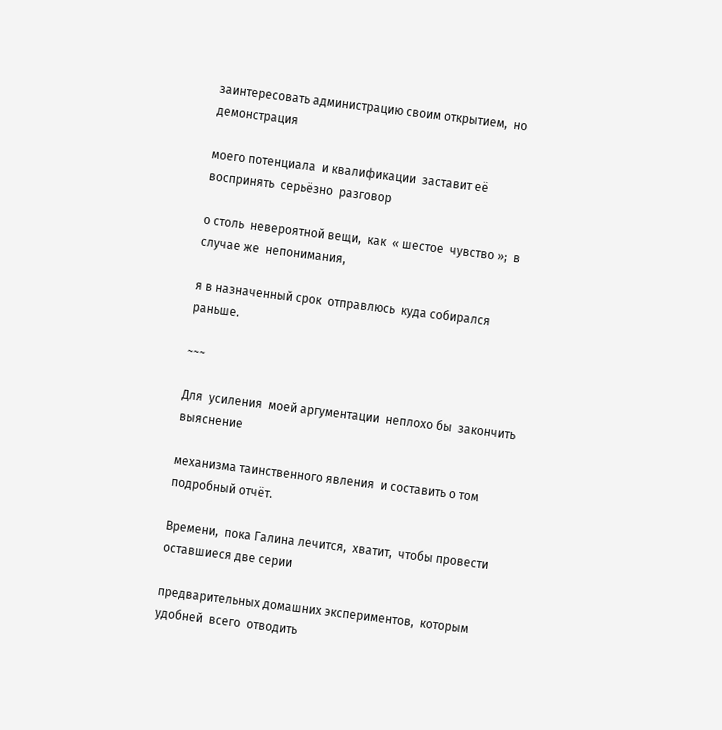заинтересовать администрацию своим открытием,  но демонстрация

моего потенциала  и квалификации  заставит её  воспринять  серьёзно  разговор

о столь  невероятной вещи,  как  « шестое  чувство »;  в случае же  непонимания,

я в назначенный срок  отправлюсь  куда собирался раньше.

~~~

Для  усиления  моей аргументации  неплохо бы  закончить  выяснение

механизма таинственного явления  и составить о том подробный отчёт.

Времени,  пока Галина лечится,  хватит,  чтобы провести оставшиеся две серии

предварительных домашних экспериментов,  которым  удобней  всего  отводить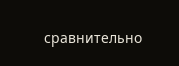сравнительно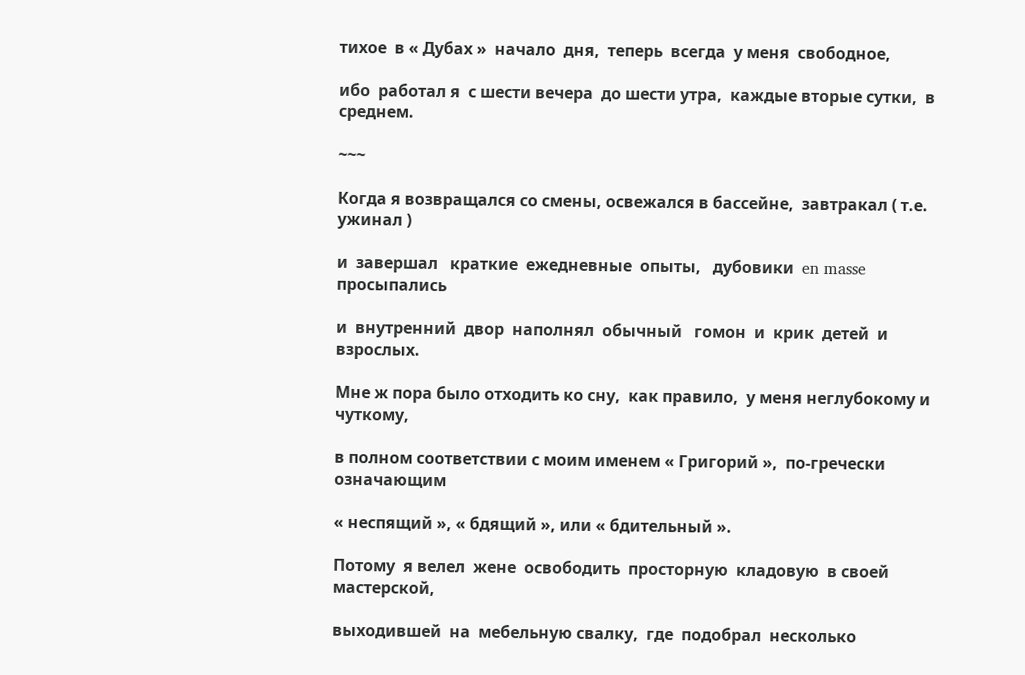тихое  в « Дубах »  начало  дня,  теперь  всегда  у меня  свободное,

ибо  работал я  с шести вечера  до шести утра,  каждые вторые сутки,  в среднем.

~~~

Когда я возвращался со смены, освежался в бассейне,  завтракал ( т.е. ужинал )

и  завершал   краткие  ежедневные  опыты,   дубовики  en masse  просыпались

и  внутренний  двор  наполнял  обычный   гомон  и  крик  детей  и  взрослых.

Мне ж пора было отходить ко сну,  как правило,  у меня неглубокому и чуткому,

в полном соответствии с моим именем « Григорий »,  по-гречески означающим

« неспящий », « бдящий », или « бдительный ».

Потому  я велел  жене  освободить  просторную  кладовую  в своей  мастерской,

выходившей  на  мебельную свалку,  где  подобрал  несколько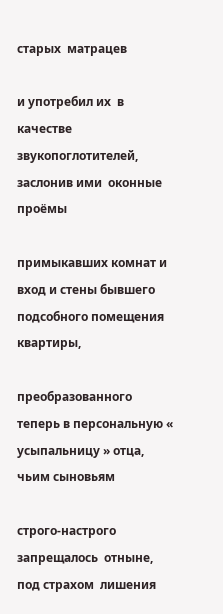старых  матрацев

и употребил их  в качестве  звукопоглотителей,  заслонив ими  оконные  проёмы

примыкавших комнат и вход и стены бывшего подсобного помещения квартиры,

преобразованного теперь в персональную « усыпальницу » отца,  чьим сыновьям

строго-настрого  запрещалось  отныне,  под страхом  лишения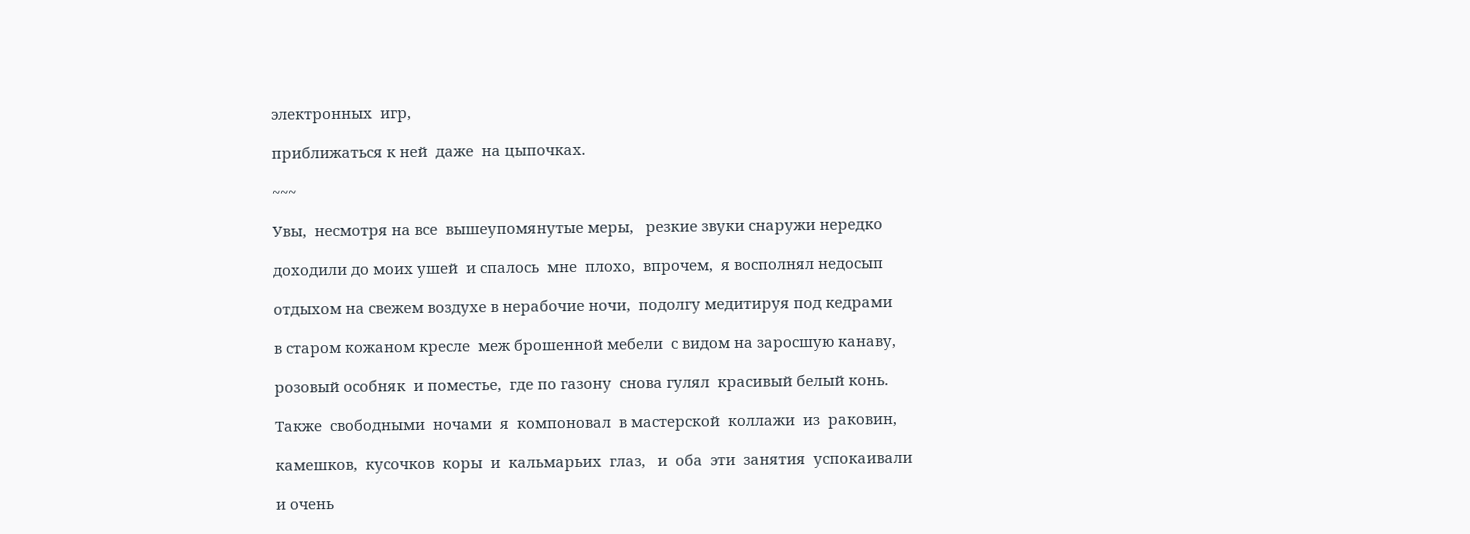электронных  игр,

приближаться к ней  даже  на цыпочках.

~~~

Увы,  несмотря на все  вышеупомянутые меры,   резкие звуки снаружи нередко

доходили до моих ушей  и спалось  мне  плохо,  впрочем,  я восполнял недосып

отдыхом на свежем воздухе в нерабочие ночи,  подолгу медитируя под кедрами

в старом кожаном кресле  меж брошенной мебели  с видом на заросшую канаву,

розовый особняк  и поместье,  где по газону  снова гулял  красивый белый конь.

Также  свободными  ночами  я  компоновал  в мастерской  коллажи  из  раковин,

камешков,  кусочков  коры  и  кальмарьих  глаз,   и  оба  эти  занятия  успокаивали

и очень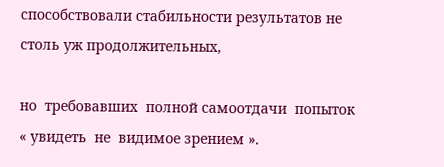способствовали стабильности результатов не столь уж продолжительных,

но  требовавших  полной самоотдачи  попыток  « увидеть  не  видимое зрением ».